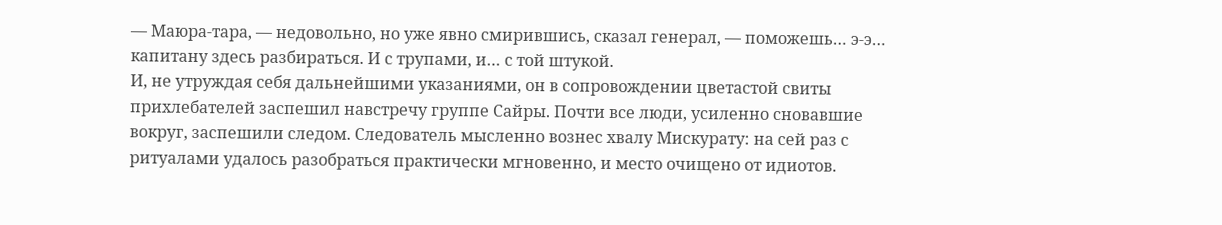— Маюра-тара, — недовольно, но уже явно смирившись, сказал генерал, — поможешь… э-э… капитану здесь разбираться. И с трупами, и… с той штукой.
И, не утруждая себя дальнейшими указаниями, он в сопровождении цветастой свиты прихлебателей заспешил навстречу группе Сайры. Почти все люди, усиленно сновавшие вокруг, заспешили следом. Следователь мысленно вознес хвалу Мискурату: на сей раз с ритуалами удалось разобраться практически мгновенно, и место очищено от идиотов.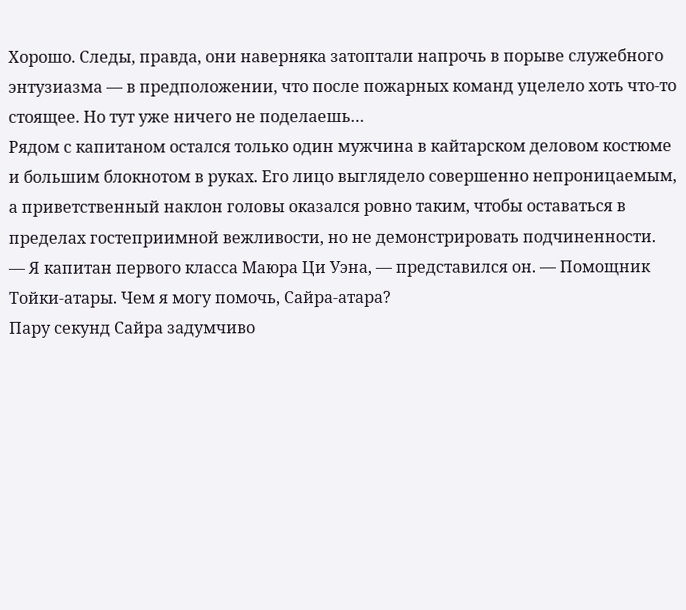Хорошо. Следы, правда, они наверняка затоптали напрочь в порыве служебного энтузиазма — в предположении, что после пожарных команд уцелело хоть что-то стоящее. Но тут уже ничего не поделаешь…
Рядом с капитаном остался только один мужчина в кайтарском деловом костюме и большим блокнотом в руках. Его лицо выглядело совершенно непроницаемым, а приветственный наклон головы оказался ровно таким, чтобы оставаться в пределах гостеприимной вежливости, но не демонстрировать подчиненности.
— Я капитан первого класса Маюра Ци Уэна, — представился он. — Помощник Тойки-атары. Чем я могу помочь, Сайра-атара?
Пару секунд Сайра задумчиво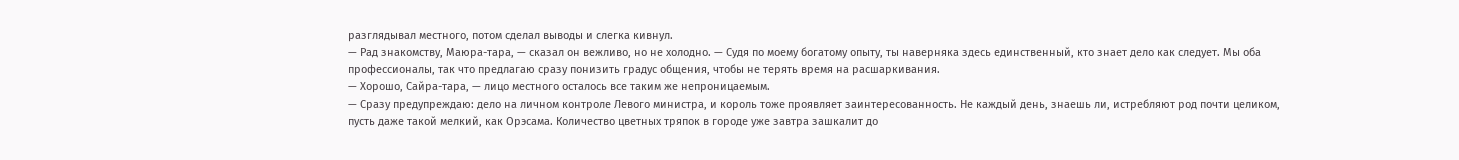разглядывал местного, потом сделал выводы и слегка кивнул.
— Рад знакомству, Маюра-тара, — сказал он вежливо, но не холодно. — Судя по моему богатому опыту, ты наверняка здесь единственный, кто знает дело как следует. Мы оба профессионалы, так что предлагаю сразу понизить градус общения, чтобы не терять время на расшаркивания.
— Хорошо, Сайра-тара, — лицо местного осталось все таким же непроницаемым.
— Сразу предупреждаю: дело на личном контроле Левого министра, и король тоже проявляет заинтересованность. Не каждый день, знаешь ли, истребляют род почти целиком, пусть даже такой мелкий, как Орэсама. Количество цветных тряпок в городе уже завтра зашкалит до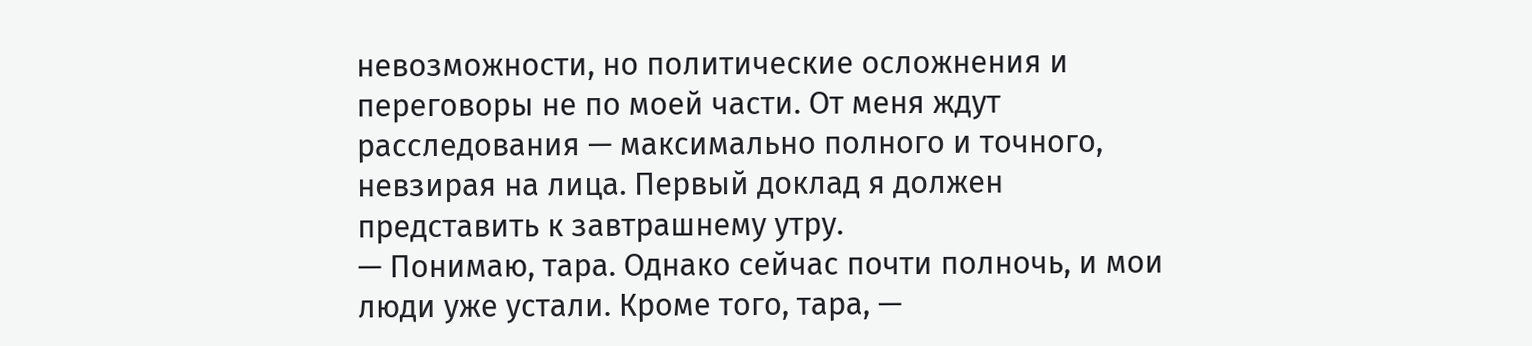невозможности, но политические осложнения и переговоры не по моей части. От меня ждут расследования — максимально полного и точного, невзирая на лица. Первый доклад я должен представить к завтрашнему утру.
— Понимаю, тара. Однако сейчас почти полночь, и мои люди уже устали. Кроме того, тара, —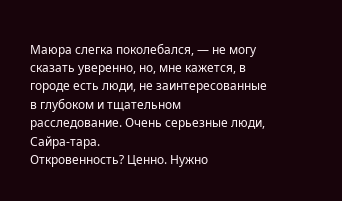Маюра слегка поколебался, — не могу сказать уверенно, но, мне кажется, в городе есть люди, не заинтересованные в глубоком и тщательном расследование. Очень серьезные люди, Сайра-тара.
Откровенность? Ценно. Нужно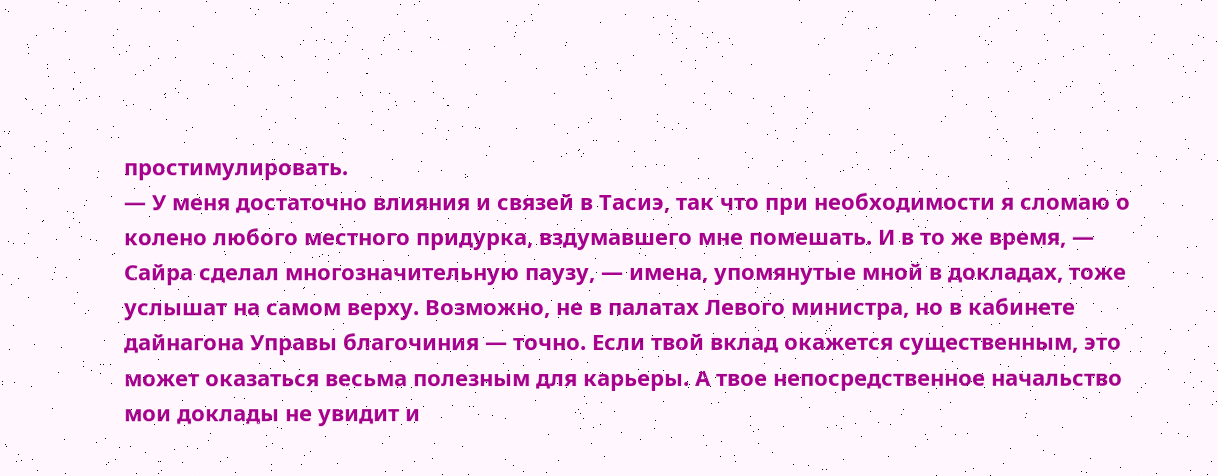простимулировать.
— У меня достаточно влияния и связей в Тасиэ, так что при необходимости я сломаю о колено любого местного придурка, вздумавшего мне помешать. И в то же время, — Сайра сделал многозначительную паузу, — имена, упомянутые мной в докладах, тоже услышат на самом верху. Возможно, не в палатах Левого министра, но в кабинете дайнагона Управы благочиния — точно. Если твой вклад окажется существенным, это может оказаться весьма полезным для карьеры. А твое непосредственное начальство мои доклады не увидит и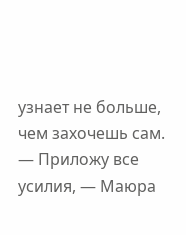узнает не больше, чем захочешь сам.
— Приложу все усилия, — Маюра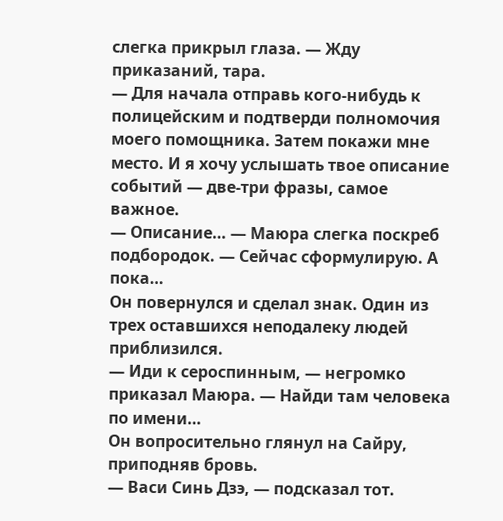слегка прикрыл глаза. — Жду приказаний, тара.
— Для начала отправь кого-нибудь к полицейским и подтверди полномочия моего помощника. Затем покажи мне место. И я хочу услышать твое описание событий — две-три фразы, самое важное.
— Описание… — Маюра слегка поскреб подбородок. — Сейчас сформулирую. А пока…
Он повернулся и сделал знак. Один из трех оставшихся неподалеку людей приблизился.
— Иди к сероспинным, — негромко приказал Маюра. — Найди там человека по имени…
Он вопросительно глянул на Сайру, приподняв бровь.
— Васи Синь Дзэ, — подсказал тот.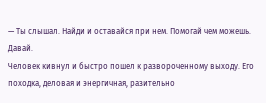— Ты слышал. Найди и оставайся при нем. Помогай чем можешь. Давай.
Человек кивнул и быстро пошел к развороченному выходу. Его походка, деловая и энергичная, разительно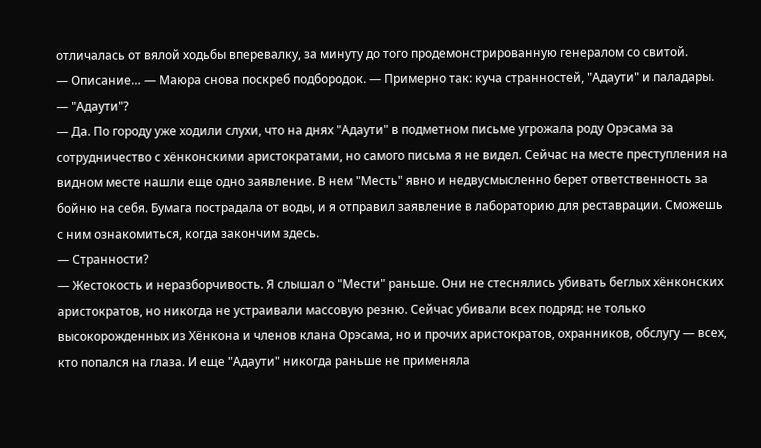отличалась от вялой ходьбы вперевалку, за минуту до того продемонстрированную генералом со свитой.
— Описание… — Маюра снова поскреб подбородок. — Примерно так: куча странностей, "Адаути" и паладары.
— "Адаути"?
— Да. По городу уже ходили слухи, что на днях "Адаути" в подметном письме угрожала роду Орэсама за сотрудничество с хёнконскими аристократами, но самого письма я не видел. Сейчас на месте преступления на видном месте нашли еще одно заявление. В нем "Месть" явно и недвусмысленно берет ответственность за бойню на себя. Бумага пострадала от воды, и я отправил заявление в лабораторию для реставрации. Сможешь с ним ознакомиться, когда закончим здесь.
— Странности?
— Жестокость и неразборчивость. Я слышал о "Мести" раньше. Они не стеснялись убивать беглых хёнконских аристократов, но никогда не устраивали массовую резню. Сейчас убивали всех подряд: не только высокорожденных из Хёнкона и членов клана Орэсама, но и прочих аристократов, охранников, обслугу — всех, кто попался на глаза. И еще "Адаути" никогда раньше не применяла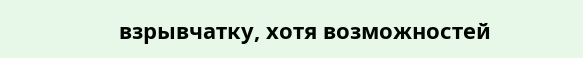взрывчатку, хотя возможностей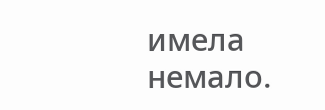имела немало.